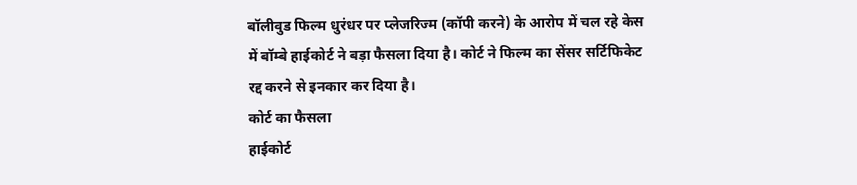बॉलीवुड फिल्म धुरंधर पर प्लेजरिज्म (कॉपी करने) के आरोप में चल रहे केस में बॉम्बे हाईकोर्ट ने बड़ा फैसला दिया है। कोर्ट ने फिल्म का सेंसर सर्टिफिकेट रद्द करने से इनकार कर दिया है।
कोर्ट का फैसला
हाईकोर्ट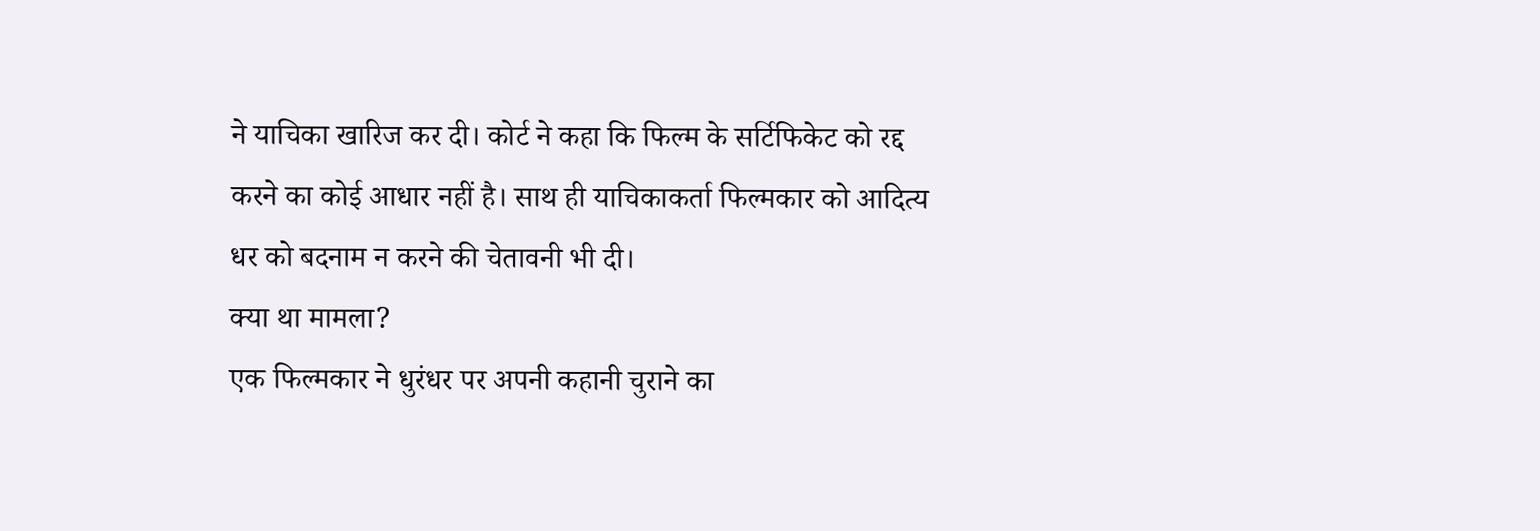ने याचिका खारिज कर दी। कोर्ट ने कहा कि फिल्म के सर्टिफिकेट को रद्द करने का कोई आधार नहीं है। साथ ही याचिकाकर्ता फिल्मकार को आदित्य धर को बदनाम न करने की चेतावनी भी दी।
क्या था मामला?
एक फिल्मकार ने धुरंधर पर अपनी कहानी चुराने का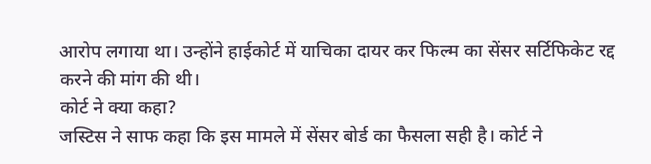आरोप लगाया था। उन्होंने हाईकोर्ट में याचिका दायर कर फिल्म का सेंसर सर्टिफिकेट रद्द करने की मांग की थी।
कोर्ट ने क्या कहा?
जस्टिस ने साफ कहा कि इस मामले में सेंसर बोर्ड का फैसला सही है। कोर्ट ने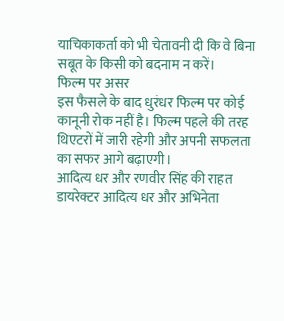याचिकाकर्ता को भी चेतावनी दी कि वे बिना सबूत के किसी को बदनाम न करें।
फिल्म पर असर
इस फैसले के बाद धुरंधर फिल्म पर कोई कानूनी रोक नहीं है। फिल्म पहले की तरह थिएटरों में जारी रहेगी और अपनी सफलता का सफर आगे बढ़ाएगी।
आदित्य धर और रणवीर सिंह की राहत
डायरेक्टर आदित्य धर और अभिनेता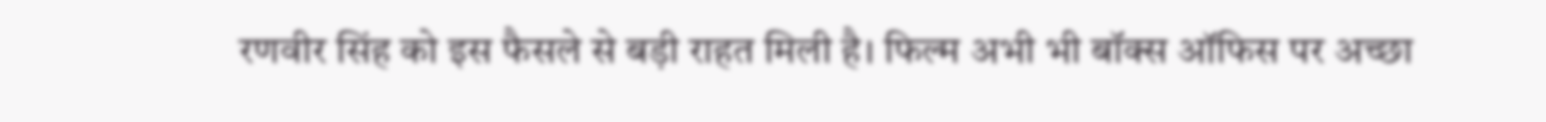रणवीर सिंह को इस फैसले से बड़ी राहत मिली है। फिल्म अभी भी बॉक्स ऑफिस पर अच्छा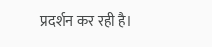प्रदर्शन कर रही है।